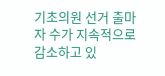기초의원 선거 출마자 수가 지속적으로 감소하고 있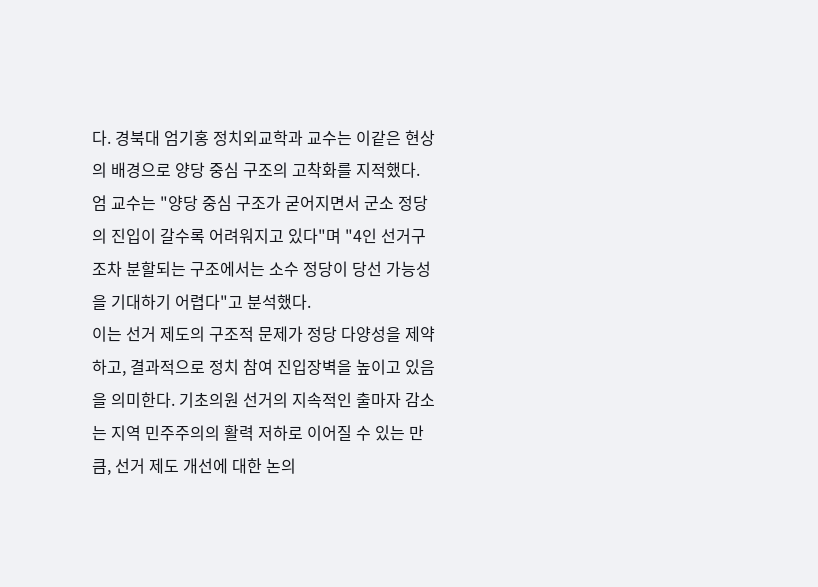다. 경북대 엄기홍 정치외교학과 교수는 이같은 현상의 배경으로 양당 중심 구조의 고착화를 지적했다.
엄 교수는 "양당 중심 구조가 굳어지면서 군소 정당의 진입이 갈수록 어려워지고 있다"며 "4인 선거구조차 분할되는 구조에서는 소수 정당이 당선 가능성을 기대하기 어렵다"고 분석했다.
이는 선거 제도의 구조적 문제가 정당 다양성을 제약하고, 결과적으로 정치 참여 진입장벽을 높이고 있음을 의미한다. 기초의원 선거의 지속적인 출마자 감소는 지역 민주주의의 활력 저하로 이어질 수 있는 만큼, 선거 제도 개선에 대한 논의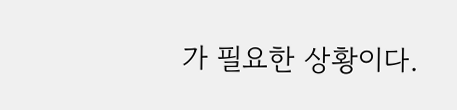가 필요한 상황이다.